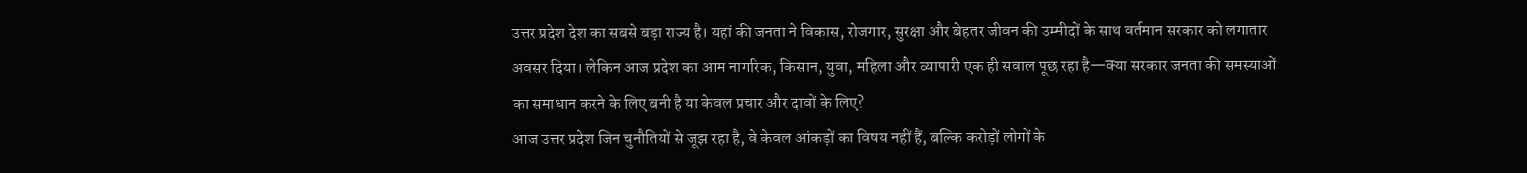उत्तर प्रदेश देश का सबसे बड़ा राज्य है। यहां की जनता ने विकास, रोजगार, सुरक्षा और बेहतर जीवन की उम्मीदों के साथ वर्तमान सरकार को लगातार अवसर दिया। लेकिन आज प्रदेश का आम नागरिक, किसान, युवा, महिला और व्यापारी एक ही सवाल पूछ रहा है—क्या सरकार जनता की समस्याओं का समाधान करने के लिए बनी है या केवल प्रचार और दावों के लिए?
आज उत्तर प्रदेश जिन चुनौतियों से जूझ रहा है, वे केवल आंकड़ों का विषय नहीं हैं, बल्कि करोड़ों लोगों के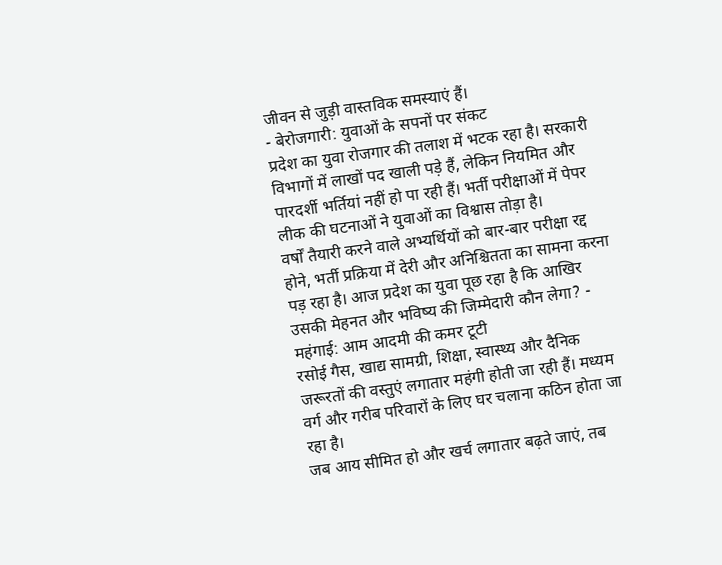जीवन से जुड़ी वास्तविक समस्याएं हैं।
- बेरोजगारी: युवाओं के सपनों पर संकट
प्रदेश का युवा रोजगार की तलाश में भटक रहा है। सरकारी विभागों में लाखों पद खाली पड़े हैं, लेकिन नियमित और पारदर्शी भर्तियां नहीं हो पा रही हैं। भर्ती परीक्षाओं में पेपर लीक की घटनाओं ने युवाओं का विश्वास तोड़ा है।
वर्षों तैयारी करने वाले अभ्यर्थियों को बार-बार परीक्षा रद्द होने, भर्ती प्रक्रिया में देरी और अनिश्चितता का सामना करना पड़ रहा है। आज प्रदेश का युवा पूछ रहा है कि आखिर उसकी मेहनत और भविष्य की जिम्मेदारी कौन लेगा? - महंगाई: आम आदमी की कमर टूटी
रसोई गैस, खाद्य सामग्री, शिक्षा, स्वास्थ्य और दैनिक जरूरतों की वस्तुएं लगातार महंगी होती जा रही हैं। मध्यम वर्ग और गरीब परिवारों के लिए घर चलाना कठिन होता जा रहा है।
जब आय सीमित हो और खर्च लगातार बढ़ते जाएं, तब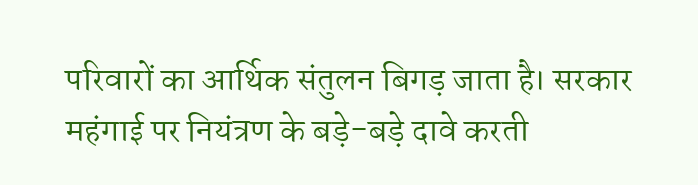परिवारों का आर्थिक संतुलन बिगड़ जाता है। सरकार महंगाई पर नियंत्रण के बड़े-बड़े दावे करती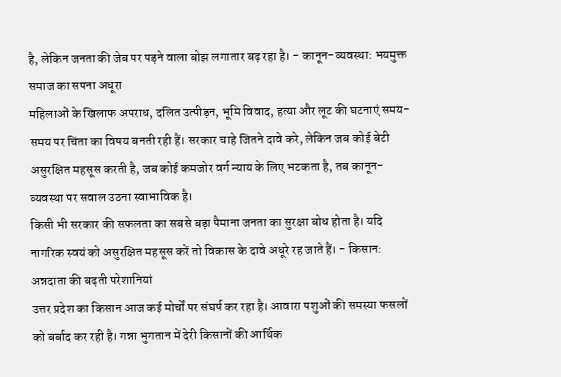है, लेकिन जनता की जेब पर पड़ने वाला बोझ लगातार बढ़ रहा है। - कानून-व्यवस्था: भयमुक्त समाज का सपना अधूरा
महिलाओं के खिलाफ अपराध, दलित उत्पीड़न, भूमि विवाद, हत्या और लूट की घटनाएं समय-समय पर चिंता का विषय बनती रही हैं। सरकार चाहे जितने दावे करे, लेकिन जब कोई बेटी असुरक्षित महसूस करती है, जब कोई कमजोर वर्ग न्याय के लिए भटकता है, तब कानून-व्यवस्था पर सवाल उठना स्वाभाविक है।
किसी भी सरकार की सफलता का सबसे बड़ा पैमाना जनता का सुरक्षा बोध होता है। यदि नागरिक स्वयं को असुरक्षित महसूस करें तो विकास के दावे अधूरे रह जाते हैं। - किसान: अन्नदाता की बढ़ती परेशानियां
उत्तर प्रदेश का किसान आज कई मोर्चों पर संघर्ष कर रहा है। आवारा पशुओं की समस्या फसलों को बर्बाद कर रही है। गन्ना भुगतान में देरी किसानों की आर्थिक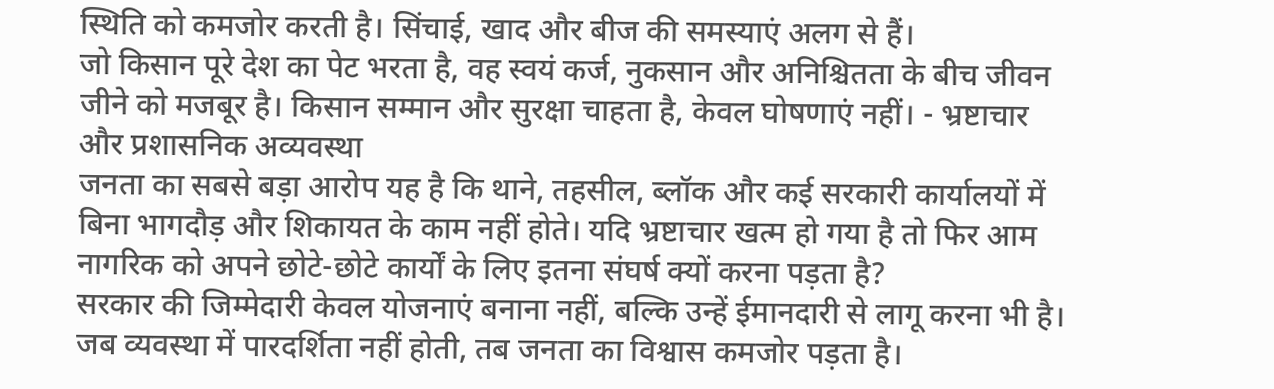स्थिति को कमजोर करती है। सिंचाई, खाद और बीज की समस्याएं अलग से हैं।
जो किसान पूरे देश का पेट भरता है, वह स्वयं कर्ज, नुकसान और अनिश्चितता के बीच जीवन जीने को मजबूर है। किसान सम्मान और सुरक्षा चाहता है, केवल घोषणाएं नहीं। - भ्रष्टाचार और प्रशासनिक अव्यवस्था
जनता का सबसे बड़ा आरोप यह है कि थाने, तहसील, ब्लॉक और कई सरकारी कार्यालयों में बिना भागदौड़ और शिकायत के काम नहीं होते। यदि भ्रष्टाचार खत्म हो गया है तो फिर आम नागरिक को अपने छोटे-छोटे कार्यों के लिए इतना संघर्ष क्यों करना पड़ता है?
सरकार की जिम्मेदारी केवल योजनाएं बनाना नहीं, बल्कि उन्हें ईमानदारी से लागू करना भी है। जब व्यवस्था में पारदर्शिता नहीं होती, तब जनता का विश्वास कमजोर पड़ता है।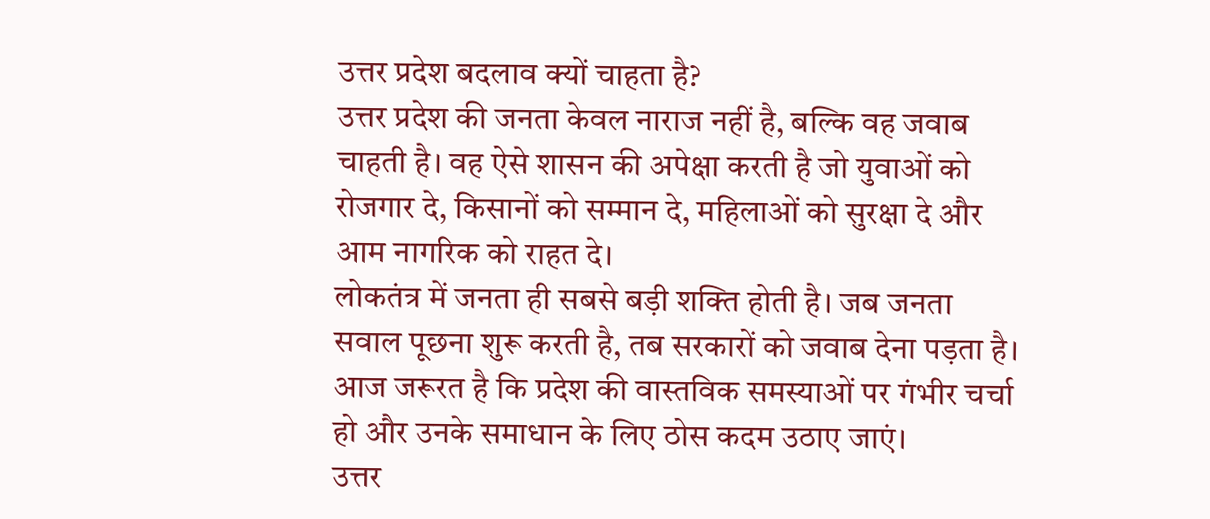उत्तर प्रदेश बदलाव क्यों चाहता है?
उत्तर प्रदेश की जनता केवल नाराज नहीं है, बल्कि वह जवाब चाहती है। वह ऐसे शासन की अपेक्षा करती है जो युवाओं को रोजगार दे, किसानों को सम्मान दे, महिलाओं को सुरक्षा दे और आम नागरिक को राहत दे।
लोकतंत्र में जनता ही सबसे बड़ी शक्ति होती है। जब जनता सवाल पूछना शुरू करती है, तब सरकारों को जवाब देना पड़ता है। आज जरूरत है कि प्रदेश की वास्तविक समस्याओं पर गंभीर चर्चा हो और उनके समाधान के लिए ठोस कदम उठाए जाएं।
उत्तर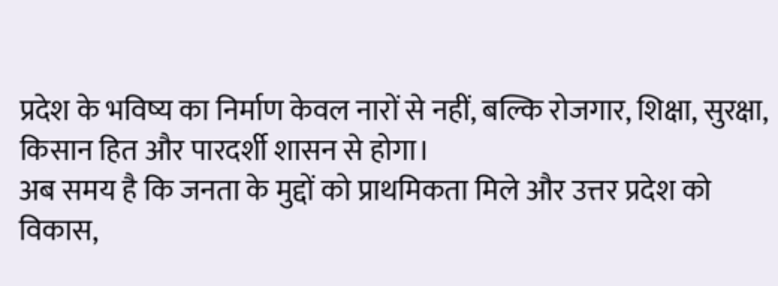प्रदेश के भविष्य का निर्माण केवल नारों से नहीं, बल्कि रोजगार, शिक्षा, सुरक्षा, किसान हित और पारदर्शी शासन से होगा।
अब समय है कि जनता के मुद्दों को प्राथमिकता मिले और उत्तर प्रदेश को विकास,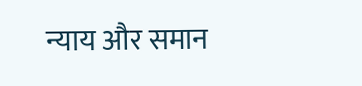न्याय और समान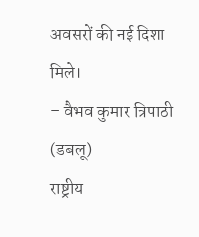अवसरों की नई दिशा मिले।
– वैभव कुमार त्रिपाठी (डबलू)
राष्ट्रीय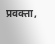प्रवक्ता,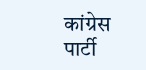कांग्रेस पार्टी